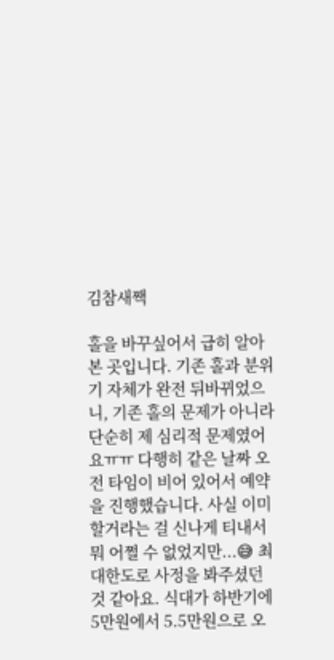김참새짹

홀을 바꾸싶어서 급히 알아본 곳입니다. 기존 홀과 분위기 자체가 완전 뒤바뀌었으니, 기존 홀의 문제가 아니라 단순히 제 심리적 문제였어요ㅠㅠ 다행히 같은 날짜 오전 타임이 비어 있어서 예약을 진행했습니다. 사실 이미 할거라는 걸 신나게 티내서 뭐 어쩔 수 없었지만...😅 최대한도로 사정을 봐주셨던 것 같아요. 식대가 하반기에 5만원에서 5.5만원으로 오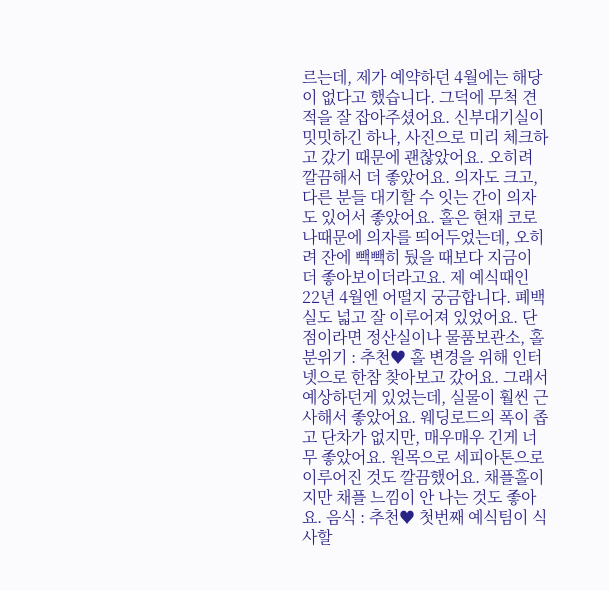르는데, 제가 예약하던 4월에는 해당이 없다고 했습니다. 그덕에 무척 견적을 잘 잡아주셨어요. 신부대기실이 밋밋하긴 하나, 사진으로 미리 체크하고 갔기 때문에 괜찮았어요. 오히려 깔끔해서 더 좋았어요. 의자도 크고, 다른 분들 대기할 수 잇는 간이 의자도 있어서 좋았어요. 홀은 현재 코로나때문에 의자를 띄어두었는데, 오히려 잔에 빽빽히 뒀을 때보다 지금이 더 좋아보이더라고요. 제 예식때인 22년 4월엔 어떨지 궁금합니다. 폐백실도 넓고 잘 이루어져 있었어요. 단점이라면 정산실이나 물품보관소, 홀분위기 : 추천♥ 홀 변경을 위해 인터넷으로 한참 찾아보고 갔어요. 그래서 예상하던게 있었는데, 실물이 훨씬 근사해서 좋았어요. 웨딩로드의 폭이 좁고 단차가 없지만, 매우매우 긴게 너무 좋았어요. 원목으로 세피아톤으로 이루어진 것도 깔끔했어요. 채플홀이지만 채플 느낌이 안 나는 것도 좋아요. 음식 : 추천♥ 첫번째 예식팀이 식사할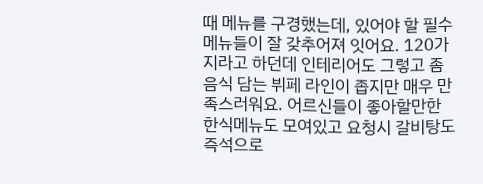때 메뉴를 구경했는데, 있어야 할 필수 메뉴들이 잘 갖추어져 잇어요. 120가지라고 하던데 인테리어도 그렇고 좀 음식 담는 뷔페 라인이 좁지만 매우 만족스러워요. 어르신들이 좋아할만한 한식메뉴도 모여있고 요청시 갈비탕도 즉석으로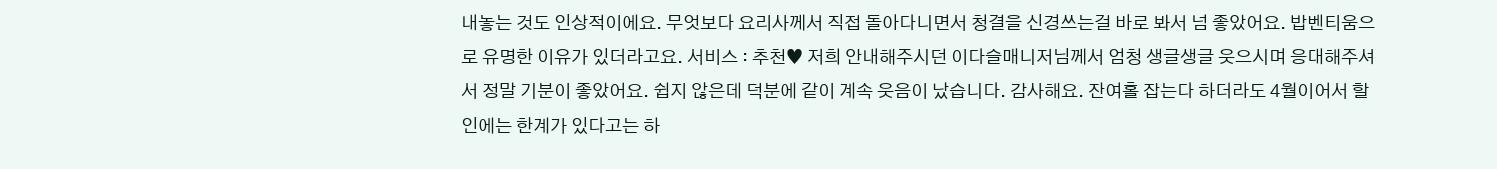내놓는 것도 인상적이에요. 무엇보다 요리사께서 직접 돌아다니면서 청결을 신경쓰는걸 바로 봐서 넘 좋았어요. 밥벤티움으로 유명한 이유가 있더라고요. 서비스 : 추천♥ 저희 안내해주시던 이다슬매니저님께서 엄청 생글생글 웃으시며 응대해주셔서 정말 기분이 좋았어요. 쉽지 않은데 덕분에 같이 계속 웃음이 났습니다. 감사해요. 잔여홀 잡는다 하더라도 4월이어서 할인에는 한계가 있다고는 하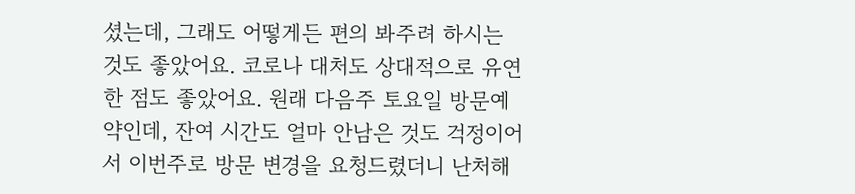셨는데, 그래도 어떻게든 편의 봐주려 하시는 것도 좋았어요. 코로나 대처도 상대적으로 유연한 점도 좋았어요. 원래 다음주 토요일 방문예약인데, 잔여 시간도 얼마 안남은 것도 걱정이어서 이번주로 방문 변경을 요청드렸더니 난처해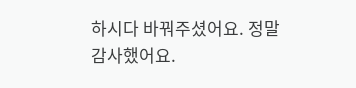하시다 바꿔주셨어요. 정말 감사했어요.